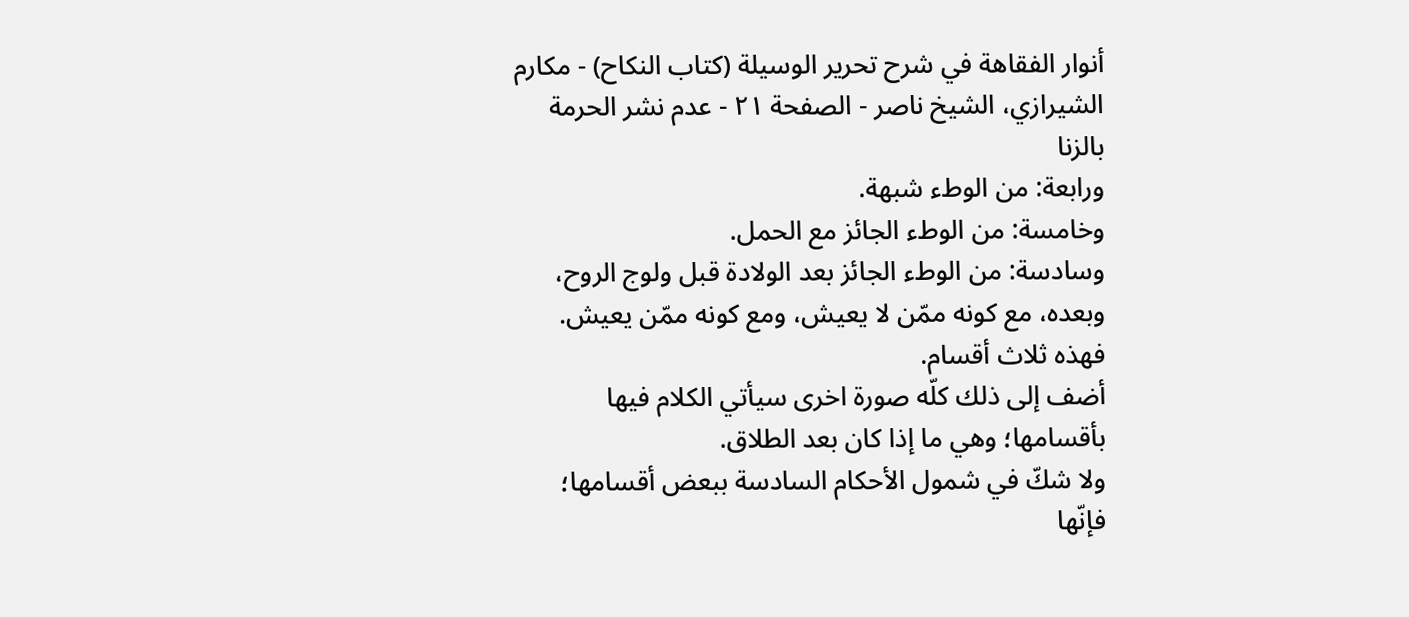أنوار الفقاهة في شرح تحرير الوسيلة (كتاب النكاح) - مكارم الشيرازي، الشيخ ناصر - الصفحة ٢١ - عدم نشر الحرمة بالزنا
ورابعة: من الوطء شبهة.
وخامسة: من الوطء الجائز مع الحمل.
وسادسة: من الوطء الجائز بعد الولادة قبل ولوج الروح، وبعده، مع كونه ممّن لا يعيش، ومع كونه ممّن يعيش. فهذه ثلاث أقسام.
أضف إلى ذلك كلّه صورة اخرى سيأتي الكلام فيها بأقسامها؛ وهي ما إذا كان بعد الطلاق.
ولا شكّ في شمول الأحكام السادسة ببعض أقسامها؛ فإنّها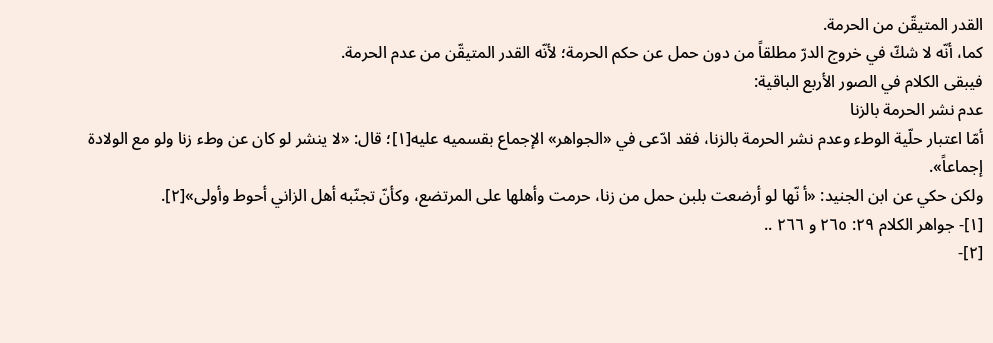القدر المتيقّن من الحرمة.
كما، أنّه لا شكّ في خروج الدرّ مطلقاً من دون حمل عن حكم الحرمة؛ لأنّه القدر المتيقّن من عدم الحرمة.
فيبقى الكلام في الصور الأربع الباقية:
عدم نشر الحرمة بالزنا
أمّا اعتبار حلّية الوطء وعدم نشر الحرمة بالزنا، فقد ادّعى في «الجواهر» الإجماع بقسميه عليه[١]؛ قال: «لا ينشر لو كان عن وطء زنا ولو مع الولادة إجماعاً».
ولكن حكي عن ابن الجنيد: «أ نّها لو أرضعت بلبن حمل من زنا، حرمت وأهلها على المرتضع، وكأنّ تجنّبه أهل الزاني أحوط وأولى»[٢].
[١]- جواهر الكلام ٢٩: ٢٦٥ و ٢٦٦ ..
[٢]-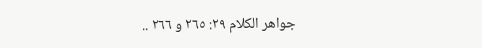جواهر الكلام ٢٩: ٢٦٥ و ٢٦٦ ..